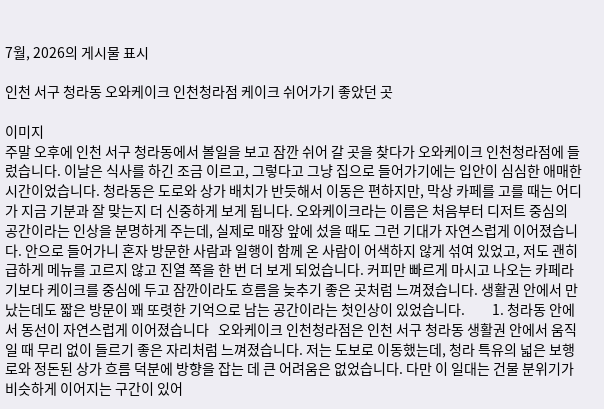7월, 2026의 게시물 표시

인천 서구 청라동 오와케이크 인천청라점 케이크 쉬어가기 좋았던 곳

이미지
주말 오후에 인천 서구 청라동에서 볼일을 보고 잠깐 쉬어 갈 곳을 찾다가 오와케이크 인천청라점에 들렀습니다. 이날은 식사를 하긴 조금 이르고, 그렇다고 그냥 집으로 들어가기에는 입안이 심심한 애매한 시간이었습니다. 청라동은 도로와 상가 배치가 반듯해서 이동은 편하지만, 막상 카페를 고를 때는 어디가 지금 기분과 잘 맞는지 더 신중하게 보게 됩니다. 오와케이크라는 이름은 처음부터 디저트 중심의 공간이라는 인상을 분명하게 주는데, 실제로 매장 앞에 섰을 때도 그런 기대가 자연스럽게 이어졌습니다. 안으로 들어가니 혼자 방문한 사람과 일행이 함께 온 사람이 어색하지 않게 섞여 있었고, 저도 괜히 급하게 메뉴를 고르지 않고 진열 쪽을 한 번 더 보게 되었습니다. 커피만 빠르게 마시고 나오는 카페라기보다 케이크를 중심에 두고 잠깐이라도 흐름을 늦추기 좋은 곳처럼 느껴졌습니다. 생활권 안에서 만났는데도 짧은 방문이 꽤 또렷한 기억으로 남는 공간이라는 첫인상이 있었습니다.         1. 청라동 안에서 동선이 자연스럽게 이어졌습니다   오와케이크 인천청라점은 인천 서구 청라동 생활권 안에서 움직일 때 무리 없이 들르기 좋은 자리처럼 느껴졌습니다. 저는 도보로 이동했는데, 청라 특유의 넓은 보행로와 정돈된 상가 흐름 덕분에 방향을 잡는 데 큰 어려움은 없었습니다. 다만 이 일대는 건물 분위기가 비슷하게 이어지는 구간이 있어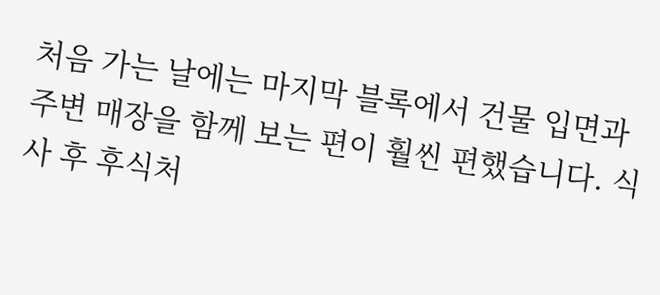처음 가는 날에는 마지막 블록에서 건물 입면과 주변 매장을 함께 보는 편이 훨씬 편했습니다. 식사 후 후식처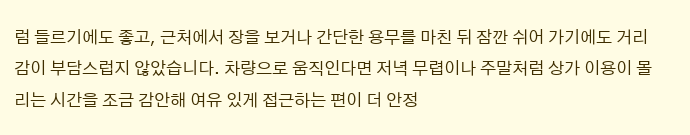럼 들르기에도 좋고, 근처에서 장을 보거나 간단한 용무를 마친 뒤 잠깐 쉬어 가기에도 거리감이 부담스럽지 않았습니다. 차량으로 움직인다면 저녁 무렵이나 주말처럼 상가 이용이 몰리는 시간을 조금 감안해 여유 있게 접근하는 편이 더 안정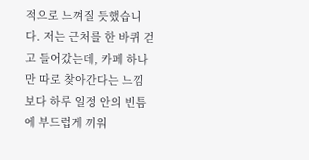적으로 느껴질 듯했습니다. 저는 근처를 한 바퀴 걷고 들어갔는데, 카페 하나만 따로 찾아간다는 느낌보다 하루 일정 안의 빈틈에 부드럽게 끼워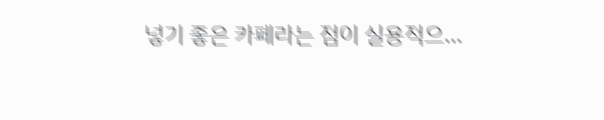넣기 좋은 카페라는 점이 실용적으...